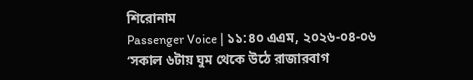শিরোনাম
Passenger Voice | ১১:৪০ এএম, ২০২৬-০৪-০৬
‘সকাল ৬টায় ঘুম থেকে উঠে রাজারবাগ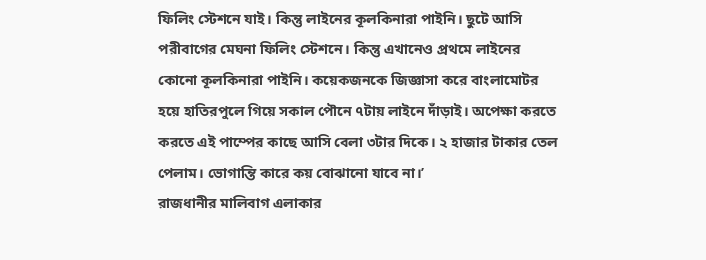ফিলিং স্টেশনে যাই। কিন্তু লাইনের কূলকিনারা পাইনি। ছুটে আসি পরীবাগের মেঘনা ফিলিং স্টেশনে। কিন্তু এখানেও প্রথমে লাইনের কোনো কূলকিনারা পাইনি। কয়েকজনকে জিজ্ঞাসা করে বাংলামোটর হয়ে হাতিরপুলে গিয়ে সকাল পৌনে ৭টায় লাইনে দাঁড়াই। অপেক্ষা করতে করতে এই পাম্পের কাছে আসি বেলা ৩টার দিকে। ২ হাজার টাকার তেল পেলাম। ভোগান্তি কারে কয় বোঝানো যাবে না।’
রাজধানীর মালিবাগ এলাকার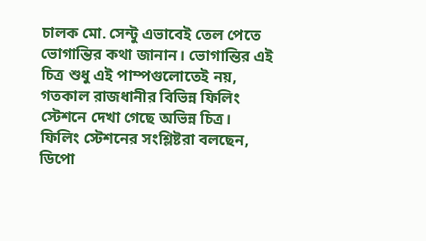চালক মো. সেন্টু এভাবেই তেল পেতে ভোগান্তির কথা জানান। ভোগান্তির এই চিত্র শুধু এই পাম্পগুলোতেই নয়, গতকাল রাজধানীর বিভিন্ন ফিলিং স্টেশনে দেখা গেছে অভিন্ন চিত্র।
ফিলিং স্টেশনের সংশ্লিষ্টরা বলছেন, ডিপো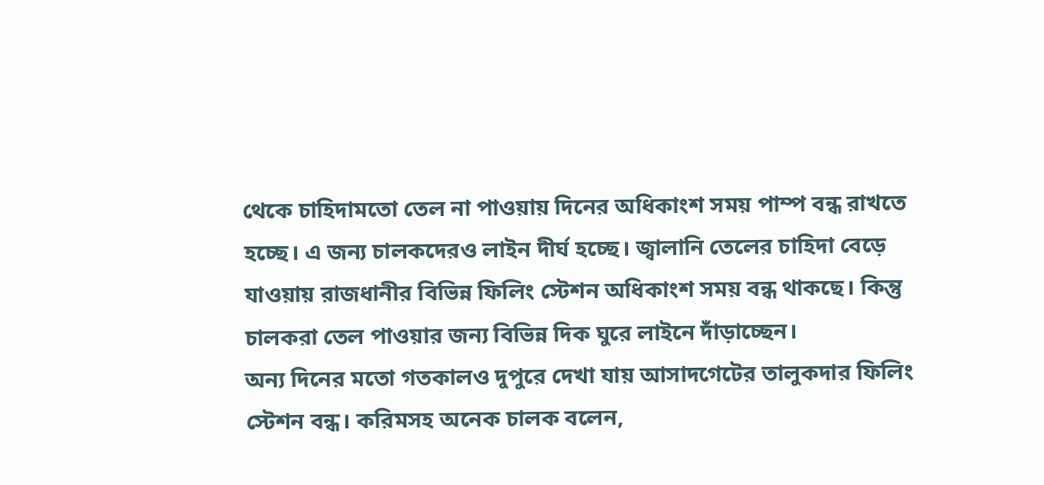থেকে চাহিদামতো তেল না পাওয়ায় দিনের অধিকাংশ সময় পাম্প বন্ধ রাখতে হচ্ছে। এ জন্য চালকদেরও লাইন দীর্ঘ হচ্ছে। জ্বালানি তেলের চাহিদা বেড়ে যাওয়ায় রাজধানীর বিভিন্ন ফিলিং স্টেশন অধিকাংশ সময় বন্ধ থাকছে। কিন্তু চালকরা তেল পাওয়ার জন্য বিভিন্ন দিক ঘুরে লাইনে দাঁড়াচ্ছেন।
অন্য দিনের মতো গতকালও দুপুরে দেখা যায় আসাদগেটের তালুকদার ফিলিং স্টেশন বন্ধ। করিমসহ অনেক চালক বলেন,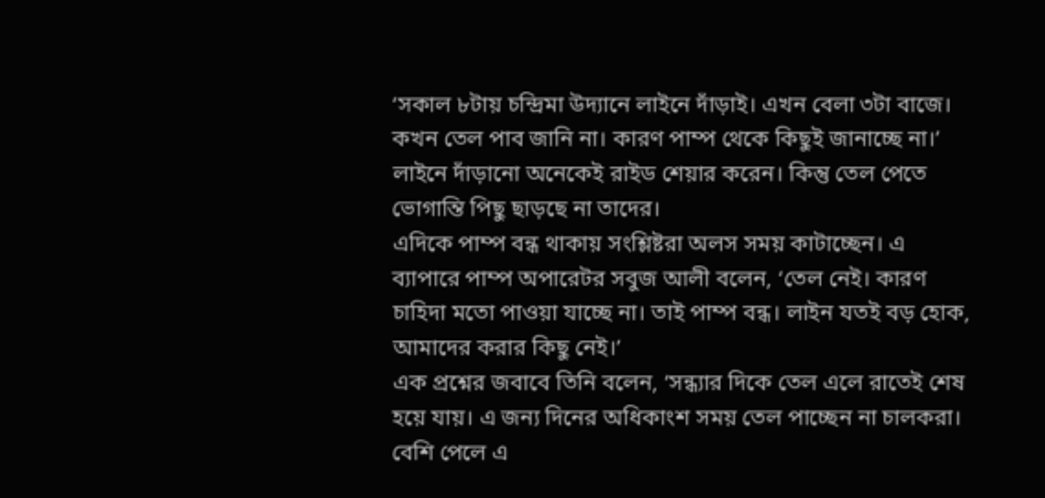‘সকাল ৮টায় চন্দ্রিমা উদ্যানে লাইনে দাঁড়াই। এখন বেলা ৩টা বাজে। কখন তেল পাব জানি না। কারণ পাম্প থেকে কিছুই জানাচ্ছে না।’ লাইনে দাঁড়ানো অনেকেই রাইড শেয়ার করেন। কিন্তু তেল পেতে ভোগান্তি পিছু ছাড়ছে না তাদের।
এদিকে পাম্প বন্ধ থাকায় সংশ্লিষ্টরা অলস সময় কাটাচ্ছেন। এ ব্যাপারে পাম্প অপারেটর সবুজ আলী বলেন, ‘তেল নেই। কারণ চাহিদা মতো পাওয়া যাচ্ছে না। তাই পাম্প বন্ধ। লাইন যতই বড় হোক, আমাদের করার কিছু নেই।’
এক প্রশ্নের জবাবে তিনি বলেন, ‘সন্ধ্যার দিকে তেল এলে রাতেই শেষ হয়ে যায়। এ জন্য দিনের অধিকাংশ সময় তেল পাচ্ছেন না চালকরা। বেশি পেলে এ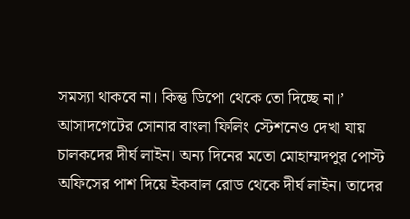সমস্যা থাকবে না। কিন্তু ডিপো থেকে তো দিচ্ছে না।’
আসাদগেটের সোনার বাংলা ফিলিং স্টেশনেও দেখা যায় চালকদের দীর্ঘ লাইন। অন্য দিনের মতো মোহাম্মদপুর পোস্ট অফিসের পাশ দিয়ে ইকবাল রোড থেকে দীর্ঘ লাইন। তাদের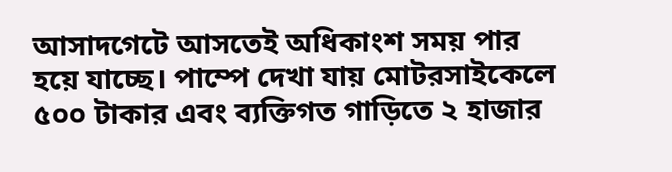আসাদগেটে আসতেই অধিকাংশ সময় পার হয়ে যাচ্ছে। পাম্পে দেখা যায় মোটরসাইকেলে ৫০০ টাকার এবং ব্যক্তিগত গাড়িতে ২ হাজার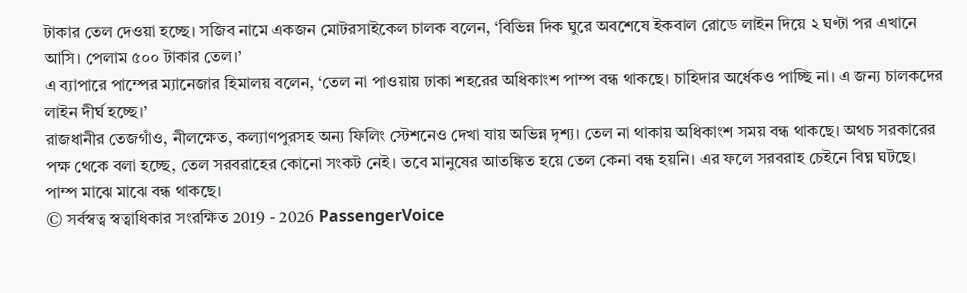টাকার তেল দেওয়া হচ্ছে। সজিব নামে একজন মোটরসাইকেল চালক বলেন, ‘বিভিন্ন দিক ঘুরে অবশেষে ইকবাল রোডে লাইন দিয়ে ২ ঘণ্টা পর এখানে আসি। পেলাম ৫০০ টাকার তেল।’
এ ব্যাপারে পাম্পের ম্যানেজার হিমালয় বলেন, ‘তেল না পাওয়ায় ঢাকা শহরের অধিকাংশ পাম্প বন্ধ থাকছে। চাহিদার অর্ধেকও পাচ্ছি না। এ জন্য চালকদের লাইন দীর্ঘ হচ্ছে।’
রাজধানীর তেজগাঁও, নীলক্ষেত, কল্যাণপুরসহ অন্য ফিলিং স্টেশনেও দেখা যায় অভিন্ন দৃশ্য। তেল না থাকায় অধিকাংশ সময় বন্ধ থাকছে। অথচ সরকারের পক্ষ থেকে বলা হচ্ছে, তেল সরবরাহের কোনো সংকট নেই। তবে মানুষের আতঙ্কিত হয়ে তেল কেনা বন্ধ হয়নি। এর ফলে সরবরাহ চেইনে বিঘ্ন ঘটছে। পাম্প মাঝে মাঝে বন্ধ থাকছে।
© সর্বস্বত্ব স্বত্বাধিকার সংরক্ষিত 2019 - 2026 PassengerVoice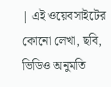| এই ওয়েবসাইটের কোনো লেখা, ছবি, ভিডিও অনুমতি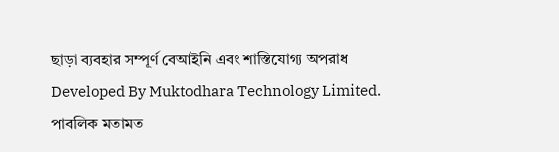ছাড়া ব্যবহার সম্পূর্ণ বেআইনি এবং শাস্তিযোগ্য অপরাধ
Developed By Muktodhara Technology Limited.
পাবলিক মতামত